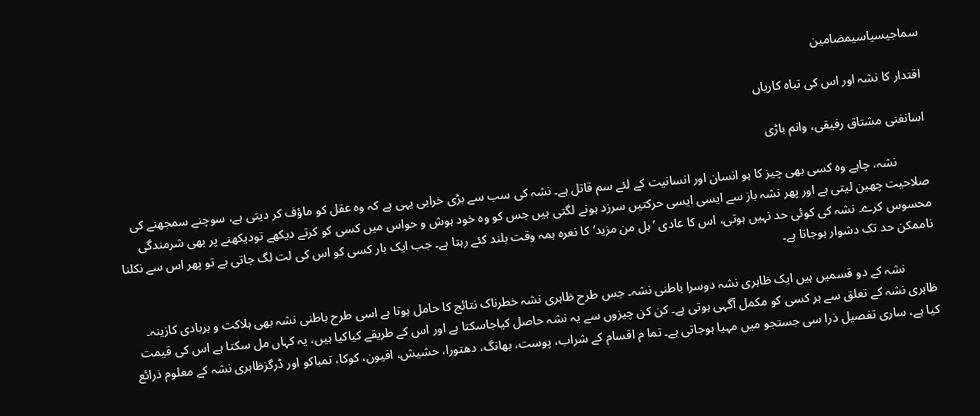سماجیسیاسیمضامین

اقتدار کا نشہ اور اس کی تباہ کاریاں

اسانغنی مشتاق رفیقی، وانم باڑی

          نشہ، چاہے وہ کسی بھی چیز کا ہو انسان اور انسانیت کے لئے سم قاتل ہے۔ نشہ کی سب سے بڑی خرابی یہی ہے کہ وہ عقل کو ماؤف کر دیتی ہے، سوچنے سمجھنے کی صلاحیت چھین لیتی ہے اور پھر نشہ باز سے ایسی ایسی حرکتیں سرزد ہونے لگتی ہیں جس کو وہ خود ہوش و حواس میں کسی کو کرتے دیکھے تودیکھنے پر بھی شرمندگی محسوس کرے۔ نشہ کی کوئی حد نہیں ہوتی، اس کا عادی ’ہل من مزید‘کا نعرہ ہمہ وقت بلند کئے رہتا ہے۔ جب ایک بار کسی کو اس کی لت لگ جاتی ہے تو پھر اس سے نکلنا ناممکن حد تک دشوار ہوجاتا ہے۔

          نشہ کے دو قسمیں ہیں ایک ظاہری نشہ دوسرا باطنی نشہ۔ جس طرح ظاہری نشہ خطرناک نتائج کا حامل ہوتا ہے اسی طرح باطنی نشہ بھی ہلاکت و بربادی کازینہ۔ ظاہری نشہ کے تعلق سے ہر کسی کو مکمل آگہی ہوتی ہے۔ کن کن چیزوں سے یہ نشہ حاصل کیاجاسکتا ہے اور اس کے طریقے کیاکیا ہیں، یہ کہاں مل سکتا ہے اس کی قیمت کیا ہے، ساری تفصیل ذرا سی جستجو میں مہیا ہوجاتی ہے۔ تما م اقسام کے شراب، پوست، بھانگ، دھتورا، حشیش، افیون، کوکا، تمباکو اور ڈرگزظاہری نشہ کے معلوم ذرائع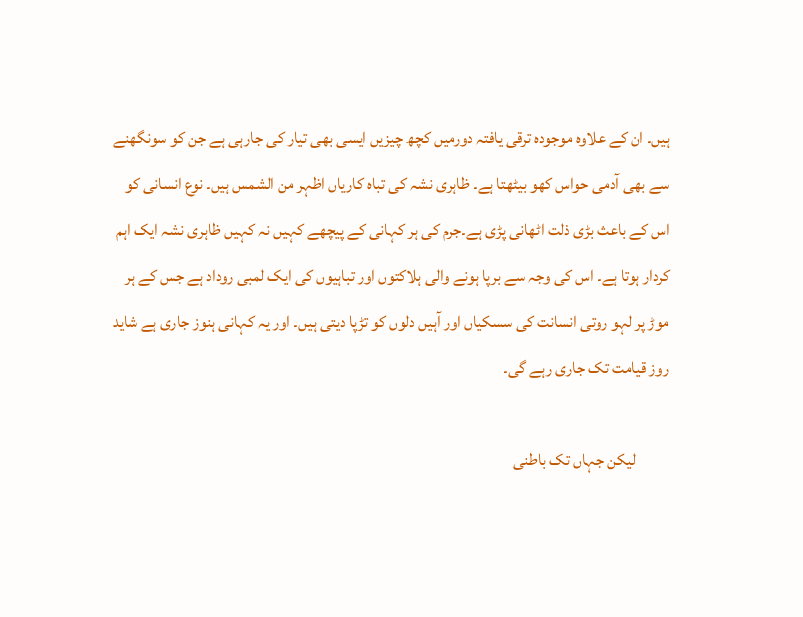ہیں۔ ان کے علاوہ موجودہ ترقی یافتہ دورمیں کچھ چیزیں ایسی بھی تیار کی جارہی ہے جن کو سونگھنے سے بھی آدمی حواس کھو بیٹھتا ہے۔ ظاہری نشہ کی تباہ کاریاں اظہر من الشمس ہیں۔ نوع انسانی کو اس کے باعث بڑی ذلت اٹھانی پڑی ہے۔جرم کی ہر کہانی کے پیچھے کہیں نہ کہیں ظاہری نشہ ایک اہم کردار ہوتا ہے۔ اس کی وجہ سے برپا ہونے والی ہلاکتوں اور تباہیوں کی ایک لمبی روداد ہے جس کے ہر موڑ پر لہو روتی انسانت کی سسکیاں اور آہیں دلوں کو تڑپا دیتی ہیں۔ اور یہ کہانی ہنوز جاری ہے شاید روز قیامت تک جاری رہے گی۔

          لیکن جہاں تک باطنی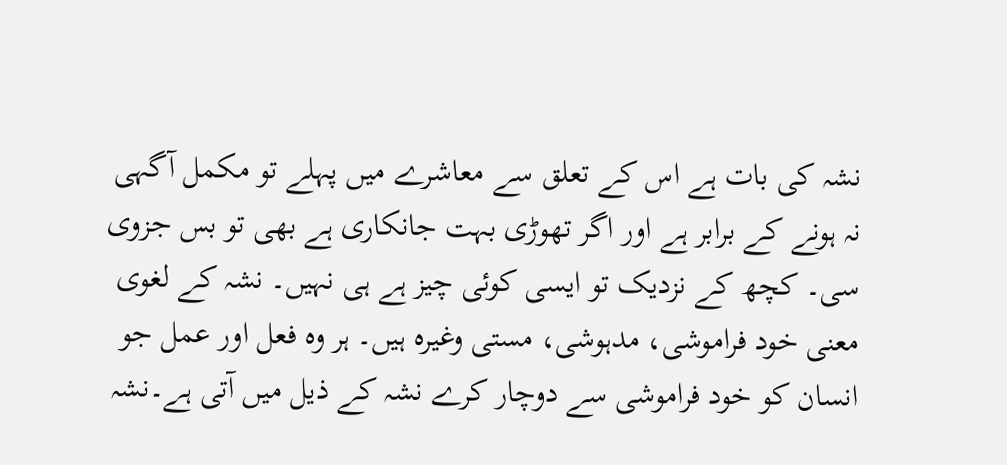نشہ کی بات ہے اس کے تعلق سے معاشرے میں پہلے تو مکمل آگہی نہ ہونے کے برابر ہے اور اگر تھوڑی بہت جانکاری ہے بھی تو بس جزوی سی۔ کچھ کے نزدیک تو ایسی کوئی چیز ہے ہی نہیں۔ نشہ کے لغوی معنی خود فراموشی، مدہوشی، مستی وغیرہ ہیں۔ ہر وہ فعل اور عمل جو انسان کو خود فراموشی سے دوچار کرے نشہ کے ذیل میں آتی ہے۔نشہ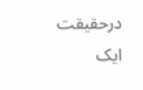درحقیقت ایک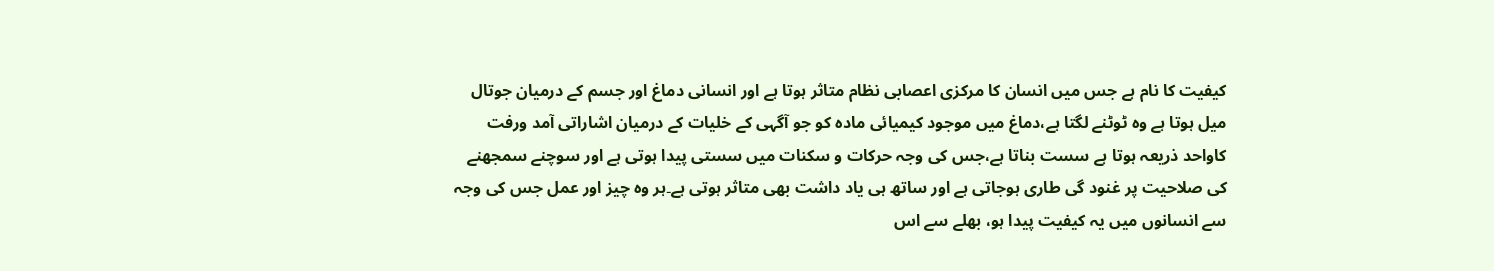کیفیت کا نام ہے جس میں انسان کا مرکزی اعصابی نظام متاثر ہوتا ہے اور انسانی دماغ اور جسم کے درمیان جوتال میل ہوتا ہے وہ ٹوٹنے لگتا ہے،دماغ میں موجود کیمیائی مادہ کو جو آگہی کے خلیات کے درمیان اشاراتی آمد ورفت کاواحد ذریعہ ہوتا ہے سست بناتا ہے،جس کی وجہ حرکات و سکنات میں سستی پیدا ہوتی ہے اور سوچنے سمجھنے کی صلاحیت پر غنود گی طاری ہوجاتی ہے اور ساتھ ہی یاد داشت بھی متاثر ہوتی ہے۔ہر وہ چیز اور عمل جس کی وجہ سے انسانوں میں یہ کیفیت پیدا ہو، بھلے سے اس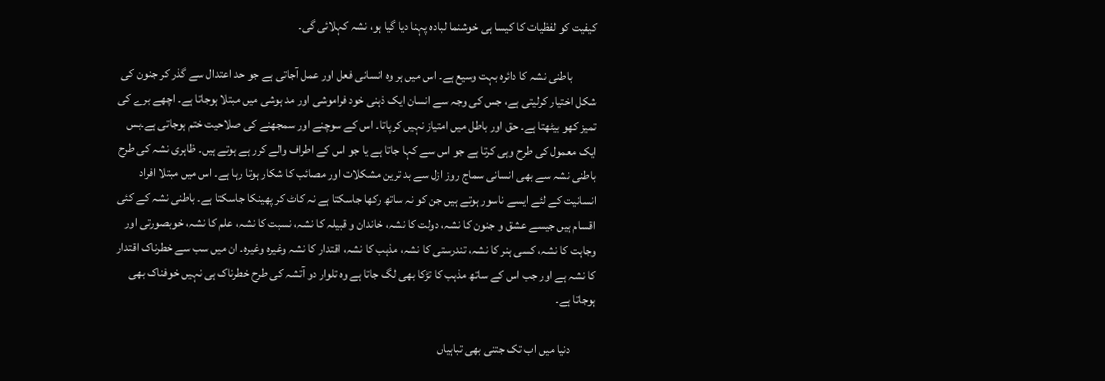کیفیت کو لفظیات کا کیسا ہی خوشنما لبادہ پہنا دیا گیا ہو، نشہ کہلائی گی۔

          باطنی نشہ کا دائرہ بہت وسیع ہے۔ اس میں ہر وہ انسانی فعل اور عمل آجاتی ہے جو حد اعتدال سے گذر کر جنون کی شکل اختیار کرلیتی ہے، جس کی وجہ سے انسان ایک ذہنی خود فراموشی اور مد ہوشی میں مبتلا ہوجاتا ہے۔ اچھے برے کی تمیز کھو بیٹھتا ہے۔ حق اور باطل میں امتیاز نہیں کرپاتا۔ اس کے سوچنے اور سمجھنے کی صلاحیت ختم ہوجاتی ہے۔بس ایک معمول کی طرح وہی کرتا ہے جو اس سے کہا جاتا ہے یا جو اس کے اطراف والے کرر ہے ہوتے ہیں۔ ظاہری نشہ کی طرح باطنی نشہ سے بھی انسانی سماج روز ازل سے بد ترین مشکلات اور مصائب کا شکار ہوتا رہا ہے۔ اس میں مبتلا افراد انسانیت کے لئے ایسے ناسور ہوتے ہیں جن کو نہ ساتھ رکھا جاسکتا ہے نہ کاٹ کر پھینکا جاسکتا ہے۔ باطنی نشہ کے کئی اقسام ہیں جیسے عشق و جنون کا نشہ، دولت کا نشہ، خاندان و قبیلہ کا نشہ، نسبت کا نشہ، علم کا نشہ، خوبصورتی اور وجاہت کا نشہ، کسی ہنر کا نشہ، تندرستی کا نشہ، مذہب کا نشہ، اقتدار کا نشہ وغیرہ وغیرہ۔ ان میں سب سے خطرناک اقتدار کا نشہ ہے اور جب اس کے ساتھ مذہب کا تڑکا بھی لگ جاتا ہے وہ تلوار دو آتشہ کی طرح خطرناک ہی نہیں خوفناک بھی ہوجاتا ہے۔

          دنیا میں اب تک جتنی بھی تباہیاں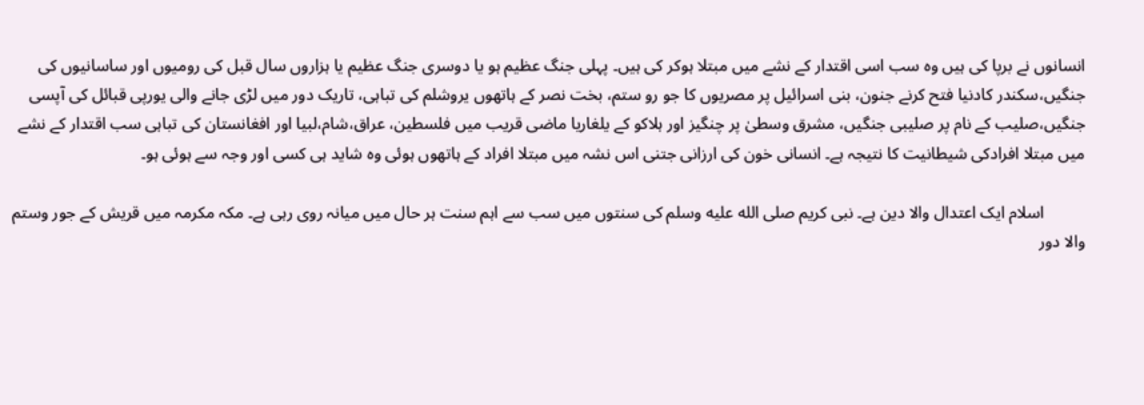انسانوں نے برپا کی ہیں وہ سب اسی اقتدار کے نشے میں مبتلا ہوکر کی ہیں۔ پہلی جنگ عظیم ہو یا دوسری جنگ عظیم یا ہزاروں سال قبل کی رومیوں اور ساسانیوں کی جنگیں،سکندر کادنیا فتح کرنے جنون، بنی اسرائیل پر مصریوں کا جو رو ستم، بخت نصر کے ہاتھوں یروشلم کی تباہی، تاریک دور میں لڑی جانے والی یورپی قبائل کی آپسی جنگیں،صلیب کے نام پر صلیبی جنگیں، مشرق وسطیٰ پر چنگیز اور ہلاکو کے یلغاریا ماضی قریب میں فلسطین، عراق،شام،لبیا اور افغانستان کی تباہی سب اقتدار کے نشے میں مبتلا افرادکی شیطانیت کا نتیجہ ہے۔ انسانی خون کی ارزانی جتنی اس نشہ میں مبتلا افراد کے ہاتھوں ہوئی وہ شاید ہی کسی اور وجہ سے ہوئی ہو۔

          اسلام ایک اعتدال والا دین ہے۔ نبی کریم صلى الله عليه وسلم کی سنتوں میں سب سے اہم سنت ہر حال میں میانہ روی رہی ہے۔ مکہ مکرمہ میں قریش کے جور وستم والا دور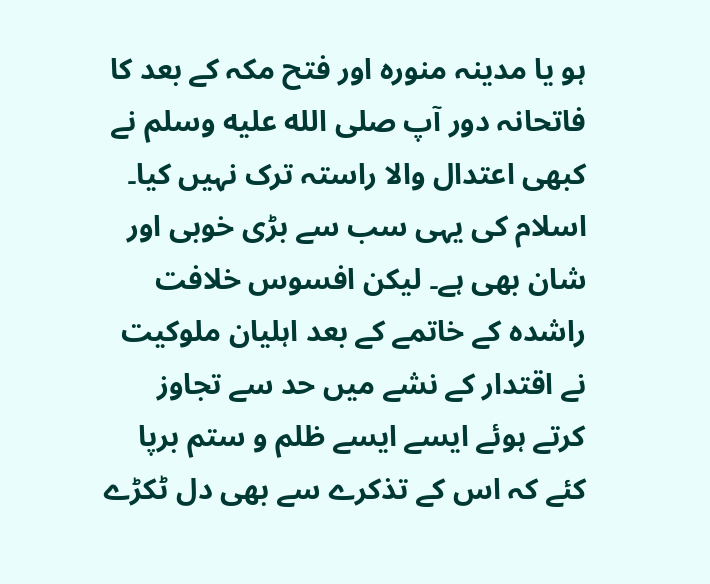ہو یا مدینہ منورہ اور فتح مکہ کے بعد کا فاتحانہ دور آپ صلى الله عليه وسلم نے کبھی اعتدال والا راستہ ترک نہیں کیا۔ اسلام کی یہی سب سے بڑی خوبی اور شان بھی ہے۔ لیکن افسوس خلافت راشدہ کے خاتمے کے بعد اہلیان ملوکیت نے اقتدار کے نشے میں حد سے تجاوز کرتے ہوئے ایسے ایسے ظلم و ستم برپا کئے کہ اس کے تذکرے سے بھی دل ٹکڑے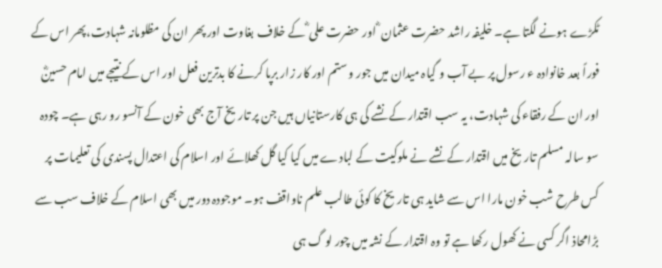ٹکڑے ہونے لگتا ہے۔ خلیفہ راشد حضرت عثمان ؓ اور حضرت علی ؓ کے خلاف بغاوت اور پھر ان کی مظلومانہ شہادت،پھر اس کے فوراً بعد خانوادہ ء رسول پر بے آب و گیاہ میدان میں جور و ستم اور کار زار برپا کرنے کا بدترین فعل اور اس کے نتیجے میں امام حسینؓ اور ان کے رفقاء کی شہادت، یہ سب اقتدار کے نشے کی ہی کارستانیاں ہیں جن پر تاریخ آج بھی خون کے آنسو رو رہی ہے۔ چودہ سو سالہ مسلم تاریخ میں اقتدار کے نشے نے ملوکیت کے لبادے میں کیا کیا گل کھلائے اور اسلام کی اعتدال پسندی کی تعلیمات پر کس طرح شب خون مارا اس سے شاید ہی تاریخ کا کوئی طالب علم ناواقف ہو۔ موجودہ دور میں بھی اسلام کے خلاف سب سے بڑامحاذ اگر کسی نے کھول رکھا ہے تو وہ اقتدار کے نشہ میں چور لو گ ہی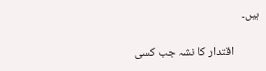ہیں۔

          اقتدار کا نشہ جب کسی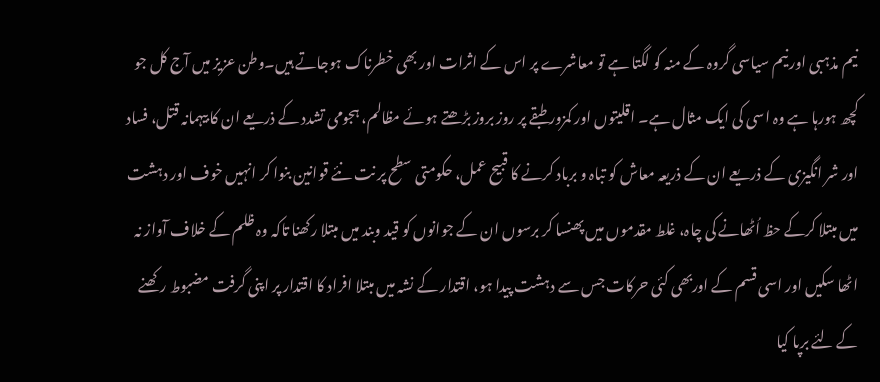نیم مذہبی اور نیم سیاسی گروہ کے منہ کو لگتا ہے تو معاشرے پر اس کے اثرات اور بھی خطرناک ہوجاتے ہیں۔وطن عزیز میں آج کل جو کچھ ہورہا ہے وہ اسی کی ایک مثال ہے۔ اقلیتوں اور کمزور طبقے پر روز بروز بڑھتے ہوئے مظالم، ہجومی تشدد کے ذریعے ان کا بیہمانہ قتل، فساد اور شر انگیزی کے ذریعے ان کے ذریعہ معاش کو تباہ و برباد کرنے کا قبیح عمل، حکومتی سطح پر نت نئے قوانین بنوا کر انہیں خوف اور دہشت میں مبتلا کرکے حظ اُٹھانے کی چاہ، غلط مقدموں میں پھنسا کر برسوں ان کے جوانوں کو قید وبند میں مبتلا رکھنا تاکہ وہ ظلم کے خلاف آواز نہ اٹھا سکیں اور اسی قسم کے اوربھی کئی حرکات جس سے دہشت پیدا ہو، اقتدار کے نشہ میں مبتلا افراد کا اقتدار پر اپنی گرفت مضبوط رکھنے  کے لئے برپا کیا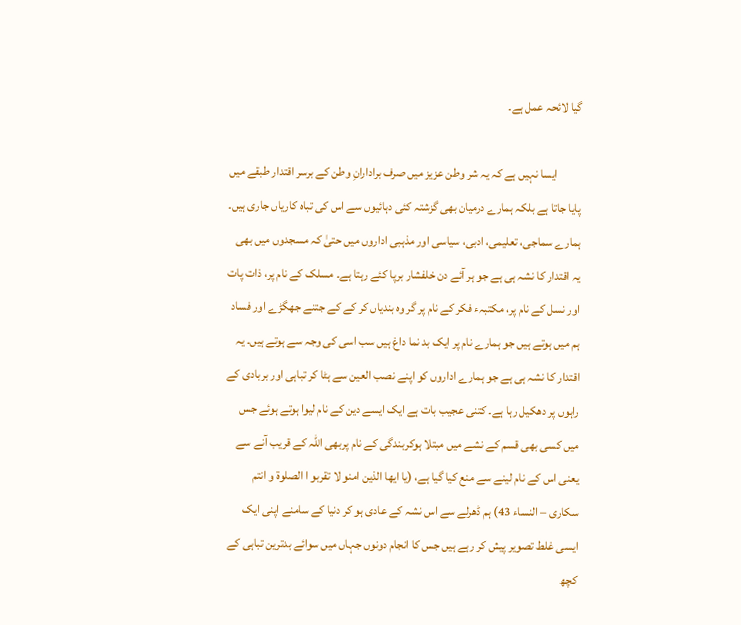گیا لائحہ عمل ہے۔

          ایسا نہیں ہے کہ یہ شر وطن عزیز میں صرف برادارانِ وطن کے برسر اقتدار طبقے میں پایا جاتا ہے بلکہ ہمارے درمیان بھی گزشتہ کئی دہائیوں سے اس کی تباہ کاریاں جاری ہیں۔ ہمارے سماجی، تعلیمی، ادبی، سیاسی اور مذہبی اداروں میں حتیٰ کہ مسجدوں میں بھی یہ اقتدار کا نشہ ہی ہے جو ہر آئے دن خلفشار برپا کئے رہتا ہے۔ مسلک کے نام پر، ذات پات اور نسل کے نام پر، مکتبہء فکر کے نام پر گر وہ بندیاں کر کے کے جتنے جھگڑے اور فساد ہم میں ہوتے ہیں جو ہمارے نام پر ایک بد نما داغ ہیں سب اسی کی وجہ سے ہوتے ہیں۔ یہ اقتدار کا نشہ ہی ہے جو ہمارے اداروں کو اپنے نصب العین سے ہٹا کر تباہی اور بربادی کے راہوں پر دھکیل رہا ہے۔ کتنی عجیب بات ہے ایک ایسے دین کے نام لیوا ہوتے ہوئے جس میں کسی بھی قسم کے نشے میں مبتلا ہوکربندگی کے نام پربھی اللہ کے قریب آنے سے یعنی اس کے نام لینے سے منع کیا گیا ہے، (یا ایھا الذین امنو لا تقربو ا الصلوۃ و انتم سکاری – النساء 43) ہم ڈھرلے سے اس نشہ کے عادی ہو کر دنیا کے سامنے اپنی ایک ایسی غلط تصویر پیش کر رہے ہیں جس کا انجام دونوں جہاں میں سوائے بدترین تباہی کے کچھ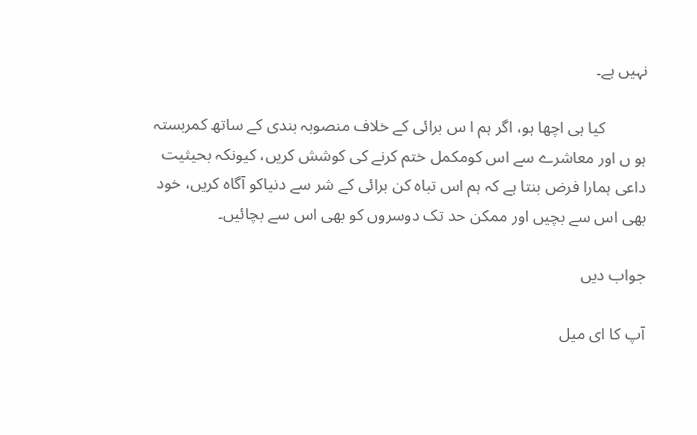نہیں ہے۔

          کیا ہی اچھا ہو، اگر ہم ا س برائی کے خلاف منصوبہ بندی کے ساتھ کمربستہ ہو ں اور معاشرے سے اس کومکمل ختم کرنے کی کوشش کریں، کیونکہ بحیثیت داعی ہمارا فرض بنتا ہے کہ ہم اس تباہ کن برائی کے شر سے دنیاکو آگاہ کریں، خود بھی اس سے بچیں اور ممکن حد تک دوسروں کو بھی اس سے بچائیں۔

جواب دیں

آپ کا ای میل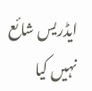ایڈریس شائع نہیں کیا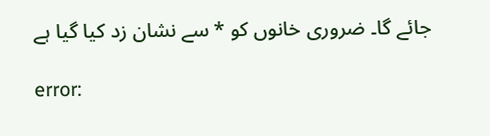جائے گا۔ ضروری خانوں کو * سے نشان زد کیا گیا ہے

error: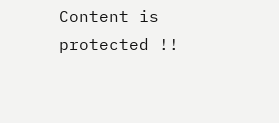Content is protected !!